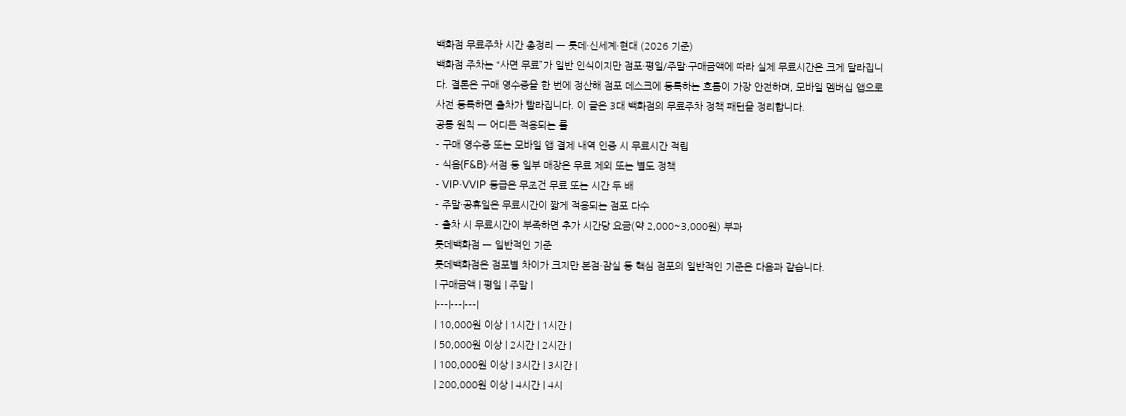백화점 무료주차 시간 총정리 — 롯데·신세계·현대 (2026 기준)
백화점 주차는 “사면 무료”가 일반 인식이지만 점포·평일/주말·구매금액에 따라 실제 무료시간은 크게 달라집니다. 결론은 구매 영수증을 한 번에 정산해 점포 데스크에 등록하는 흐름이 가장 안전하며, 모바일 멤버십 앱으로 사전 등록하면 출차가 빨라집니다. 이 글은 3대 백화점의 무료주차 정책 패턴을 정리합니다.
공통 원칙 — 어디든 적용되는 룰
- 구매 영수증 또는 모바일 앱 결제 내역 인증 시 무료시간 적립
- 식음(F&B)·서점 등 일부 매장은 무료 제외 또는 별도 정책
- VIP·VVIP 등급은 무조건 무료 또는 시간 두 배
- 주말·공휴일은 무료시간이 짧게 적용되는 점포 다수
- 출차 시 무료시간이 부족하면 추가 시간당 요금(약 2,000~3,000원) 부과
롯데백화점 — 일반적인 기준
롯데백화점은 점포별 차이가 크지만 본점·잠실 등 핵심 점포의 일반적인 기준은 다음과 같습니다.
| 구매금액 | 평일 | 주말 |
|---|---|---|
| 10,000원 이상 | 1시간 | 1시간 |
| 50,000원 이상 | 2시간 | 2시간 |
| 100,000원 이상 | 3시간 | 3시간 |
| 200,000원 이상 | 4시간 | 4시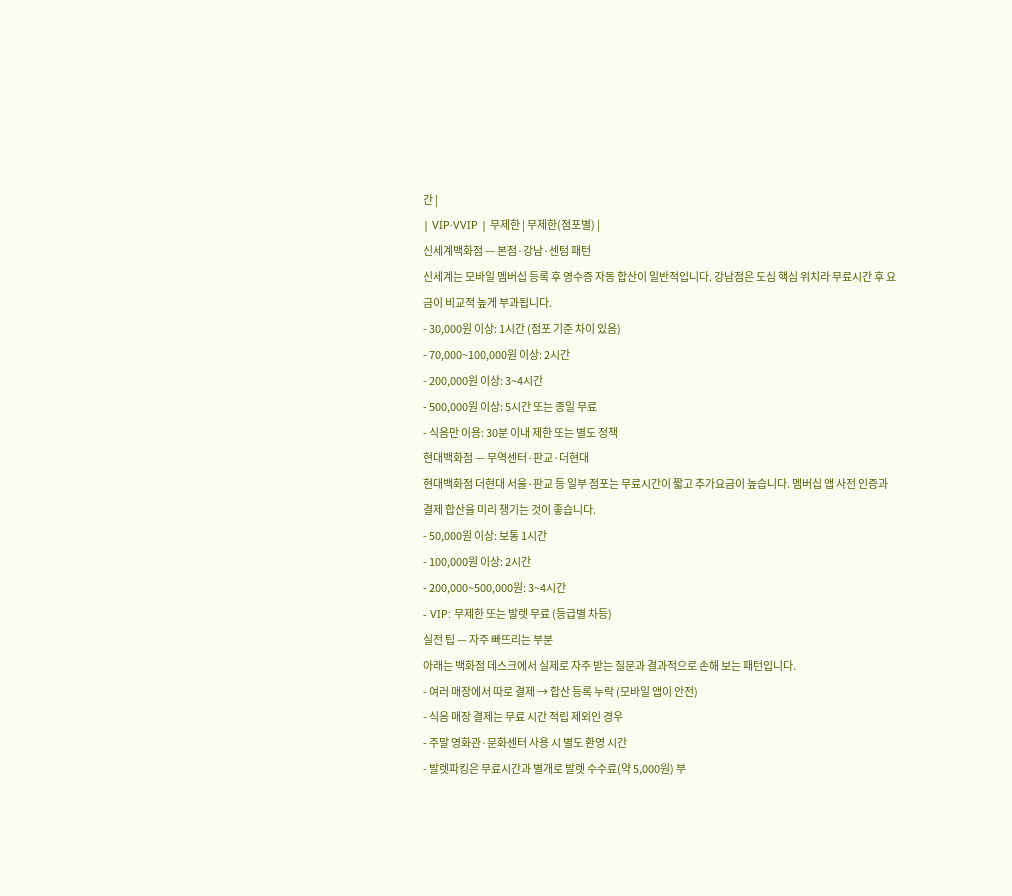간 |
| VIP·VVIP | 무제한 | 무제한(점포별) |
신세계백화점 — 본점·강남·센텀 패턴
신세계는 모바일 멤버십 등록 후 영수증 자동 합산이 일반적입니다. 강남점은 도심 핵심 위치라 무료시간 후 요금이 비교적 높게 부과됩니다.
- 30,000원 이상: 1시간 (점포 기준 차이 있음)
- 70,000~100,000원 이상: 2시간
- 200,000원 이상: 3~4시간
- 500,000원 이상: 5시간 또는 종일 무료
- 식음만 이용: 30분 이내 제한 또는 별도 정책
현대백화점 — 무역센터·판교·더현대
현대백화점 더현대 서울·판교 등 일부 점포는 무료시간이 짧고 추가요금이 높습니다. 멤버십 앱 사전 인증과 결제 합산을 미리 챙기는 것이 좋습니다.
- 50,000원 이상: 보통 1시간
- 100,000원 이상: 2시간
- 200,000~500,000원: 3~4시간
- VIP: 무제한 또는 발렛 무료 (등급별 차등)
실전 팁 — 자주 빠뜨리는 부분
아래는 백화점 데스크에서 실제로 자주 받는 질문과 결과적으로 손해 보는 패턴입니다.
- 여러 매장에서 따로 결제 → 합산 등록 누락 (모바일 앱이 안전)
- 식음 매장 결제는 무료 시간 적립 제외인 경우
- 주말 영화관·문화센터 사용 시 별도 환영 시간
- 발렛파킹은 무료시간과 별개로 발렛 수수료(약 5,000원) 부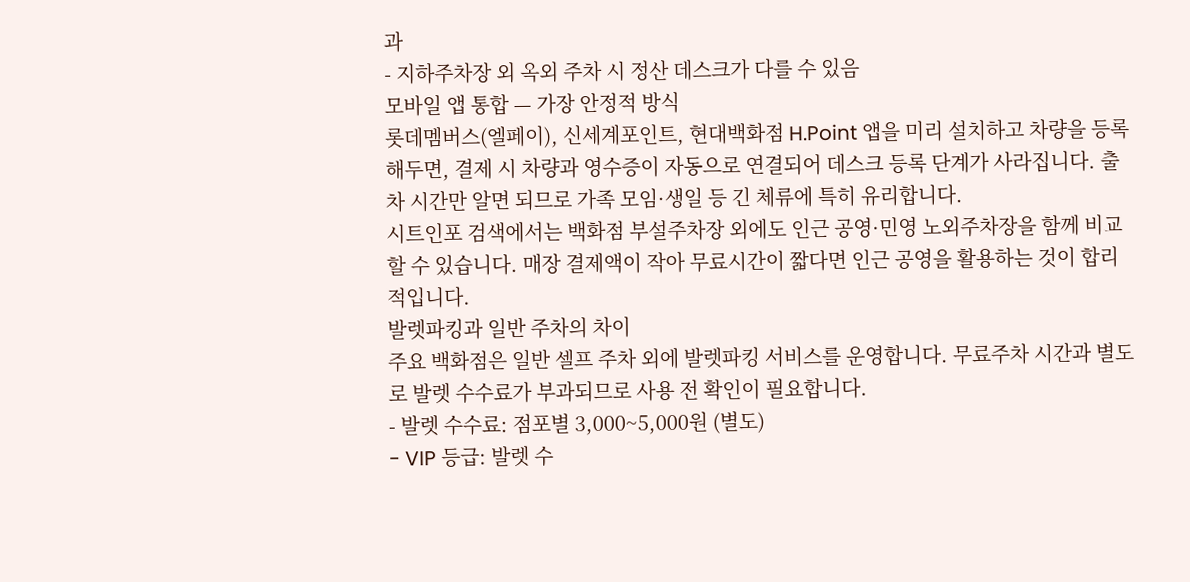과
- 지하주차장 외 옥외 주차 시 정산 데스크가 다를 수 있음
모바일 앱 통합 — 가장 안정적 방식
롯데멤버스(엘페이), 신세계포인트, 현대백화점 H.Point 앱을 미리 설치하고 차량을 등록해두면, 결제 시 차량과 영수증이 자동으로 연결되어 데스크 등록 단계가 사라집니다. 출차 시간만 알면 되므로 가족 모임·생일 등 긴 체류에 특히 유리합니다.
시트인포 검색에서는 백화점 부설주차장 외에도 인근 공영·민영 노외주차장을 함께 비교할 수 있습니다. 매장 결제액이 작아 무료시간이 짧다면 인근 공영을 활용하는 것이 합리적입니다.
발렛파킹과 일반 주차의 차이
주요 백화점은 일반 셀프 주차 외에 발렛파킹 서비스를 운영합니다. 무료주차 시간과 별도로 발렛 수수료가 부과되므로 사용 전 확인이 필요합니다.
- 발렛 수수료: 점포별 3,000~5,000원 (별도)
- VIP 등급: 발렛 수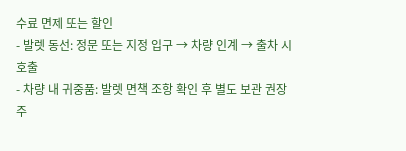수료 면제 또는 할인
- 발렛 동선: 정문 또는 지정 입구 → 차량 인계 → 출차 시 호출
- 차량 내 귀중품: 발렛 면책 조항 확인 후 별도 보관 권장
주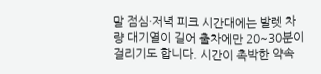말 점심·저녁 피크 시간대에는 발렛 차량 대기열이 길어 출차에만 20~30분이 걸리기도 합니다. 시간이 촉박한 약속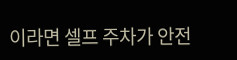이라면 셀프 주차가 안전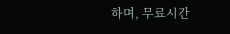하며, 무료시간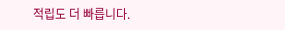적립도 더 빠릅니다.